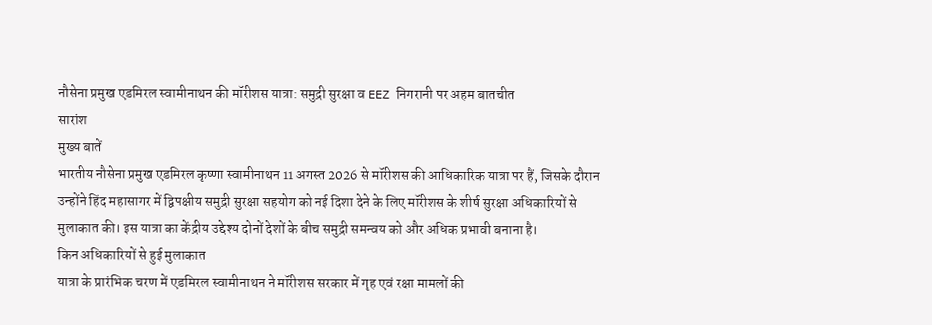नौसेना प्रमुख एडमिरल स्वामीनाथन की मॉरीशस यात्रा: समुद्री सुरक्षा व EEZ निगरानी पर अहम बातचीत
सारांश
मुख्य बातें
भारतीय नौसेना प्रमुख एडमिरल कृष्णा स्वामीनाथन 11 अगस्त 2026 से मॉरीशस की आधिकारिक यात्रा पर हैं, जिसके दौरान उन्होंने हिंद महासागर में द्विपक्षीय समुद्री सुरक्षा सहयोग को नई दिशा देने के लिए मॉरीशस के शीर्ष सुरक्षा अधिकारियों से मुलाकात की। इस यात्रा का केंद्रीय उद्देश्य दोनों देशों के बीच समुद्री समन्वय को और अधिक प्रभावी बनाना है।
किन अधिकारियों से हुई मुलाकात
यात्रा के प्रारंभिक चरण में एडमिरल स्वामीनाथन ने मॉरीशस सरकार में गृह एवं रक्षा मामलों की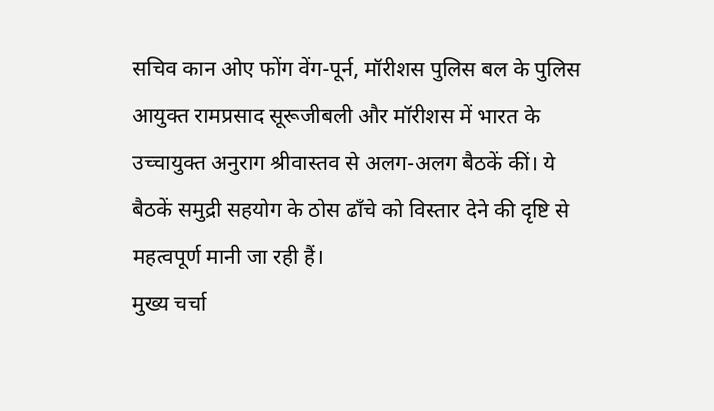सचिव कान ओए फोंग वेंग-पूर्न, मॉरीशस पुलिस बल के पुलिस आयुक्त रामप्रसाद सूरूजीबली और मॉरीशस में भारत के उच्चायुक्त अनुराग श्रीवास्तव से अलग-अलग बैठकें कीं। ये बैठकें समुद्री सहयोग के ठोस ढाँचे को विस्तार देने की दृष्टि से महत्वपूर्ण मानी जा रही हैं।
मुख्य चर्चा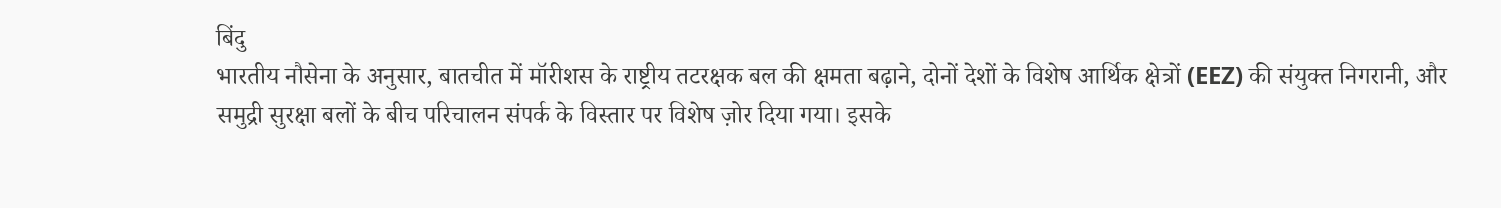बिंदु
भारतीय नौसेना के अनुसार, बातचीत में मॉरीशस के राष्ट्रीय तटरक्षक बल की क्षमता बढ़ाने, दोनों देशों के विशेष आर्थिक क्षेत्रों (EEZ) की संयुक्त निगरानी, और समुद्री सुरक्षा बलों के बीच परिचालन संपर्क के विस्तार पर विशेष ज़ोर दिया गया। इसके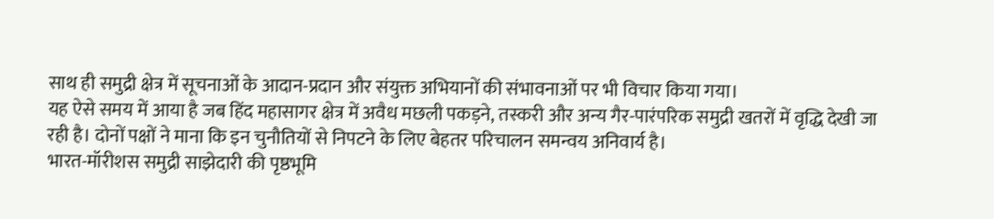साथ ही समुद्री क्षेत्र में सूचनाओं के आदान-प्रदान और संयुक्त अभियानों की संभावनाओं पर भी विचार किया गया।
यह ऐसे समय में आया है जब हिंद महासागर क्षेत्र में अवैध मछली पकड़ने, तस्करी और अन्य गैर-पारंपरिक समुद्री खतरों में वृद्धि देखी जा रही है। दोनों पक्षों ने माना कि इन चुनौतियों से निपटने के लिए बेहतर परिचालन समन्वय अनिवार्य है।
भारत-मॉरीशस समुद्री साझेदारी की पृष्ठभूमि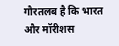गौरतलब है कि भारत और मॉरीशस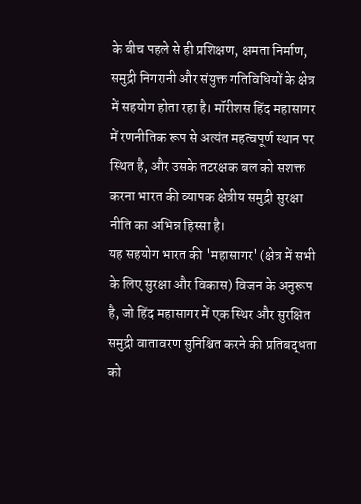के बीच पहले से ही प्रशिक्षण, क्षमता निर्माण, समुद्री निगरानी और संयुक्त गतिविधियों के क्षेत्र में सहयोग होता रहा है। मॉरीशस हिंद महासागर में रणनीतिक रूप से अत्यंत महत्वपूर्ण स्थान पर स्थित है, और उसके तटरक्षक बल को सशक्त करना भारत की व्यापक क्षेत्रीय समुद्री सुरक्षा नीति का अभिन्न हिस्सा है।
यह सहयोग भारत की 'महासागर' (क्षेत्र में सभी के लिए सुरक्षा और विकास) विजन के अनुरूप है, जो हिंद महासागर में एक स्थिर और सुरक्षित समुद्री वातावरण सुनिश्चित करने की प्रतिबद्धता को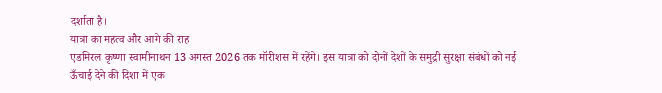दर्शाता है।
यात्रा का महत्व और आगे की राह
एडमिरल कृष्णा स्वामीनाथन 13 अगस्त 2026 तक मॉरीशस में रहेंगे। इस यात्रा को दोनों देशों के समुद्री सुरक्षा संबंधों को नई ऊँचाई देने की दिशा में एक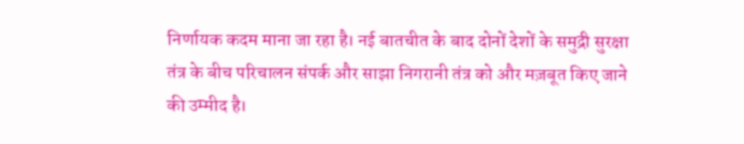निर्णायक कदम माना जा रहा है। नई बातचीत के बाद दोनों देशों के समुद्री सुरक्षा तंत्र के बीच परिचालन संपर्क और साझा निगरानी तंत्र को और मज़बूत किए जाने की उम्मीद है।